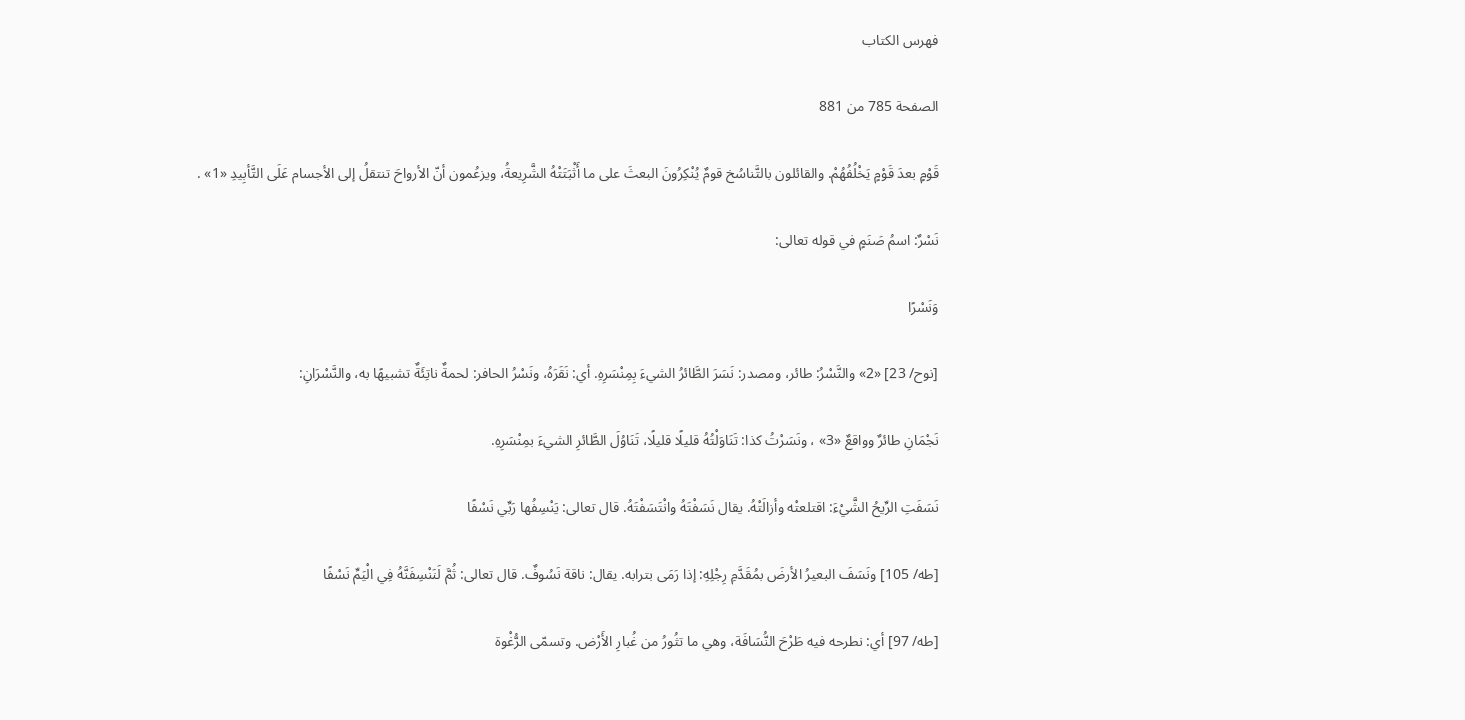فهرس الكتاب

الصفحة 785 من 881

قَوْمٍ بعدَ قَوْمٍ يَخْلُفُهُمْ. والقائلون بالتَّناسُخ قومٌ يُنْكِرُونَ البعثَ على ما أَثْبَتَتْهُ الشَّرِيعةُ، ويزعُمون أنّ الأرواحَ تنتقلُ إلى الأجسام عَلَى التَّأبِيدِ «1» .

نَسْرٌ: اسمُ صَنَمٍ في قوله تعالى:

وَنَسْرًا

[نوح/ 23] «2» والنَّسْرُ: طائر، ومصدر: نَسَرَ الطَّائرُ الشيءَ بِمِنْسَرِهِ. أي: نَقَرَهُ، ونَسْرُ الحافر: لحمةٌ ناتِئَةٌ تشبيهًا به، والنَّسْرَانِ:

نَجْمَانِ طائرٌ وواقعٌ «3» ، ونَسَرْتُ كذا: تَنَاوَلْتُهُ قليلًا قليلًا، تَنَاوُلَ الطَّائرِ الشيءَ بمِنْسَرِهِ.

نَسَفَتِ الرِّيحُ الشَّيْءَ: اقتلعتْه وأزالَتْهُ. يقال نَسَفْتَهُ وانْتَسَفْتَهُ. قال تعالى: يَنْسِفُها رَبِّي نَسْفًا

[طه/ 105] ونَسَفَ البعيرُ الأرضَ بمُقَدَّمِ رِجْلِهِ: إذا رَمَى بترابه. يقال: ناقة نَسُوفٌ. قال تعالى: ثُمَّ لَنَنْسِفَنَّهُ فِي الْيَمِّ نَسْفًا

[طه/ 97] أي: نطرحه فيه طَرْحَ النُّسَافَة، وهي ما تثُورُ من غُبارِ الأَرْض. وتسمّى الرُّغْوة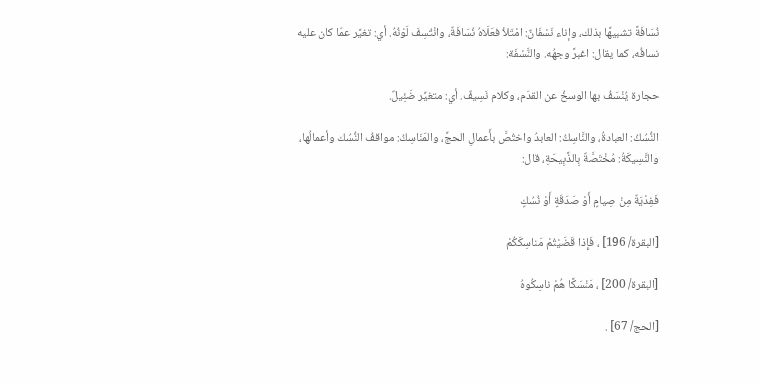نُسَافَةً تشبيهًا بذلك، وإناء نَسْفَانٌ: امْتَلأ فعَلَاهُ نُسَافَةٌ، وانْتُسِفَ لَوْنُهُ. أي: تغيَّر عمّا كان عليه نسافُه، كما يقال: اغبرَّ وجهُه. والنَّسْفَة:

حجارة يُنْسَفُ بها الوسخُ عن القدَم، وكلام نَسِيفٌ. أي: متغيِّر ضَئِيلٌ.

النُّسُكُ: العبادةُ، والنَّاسِكُ: العابدُ واختُصَّ بأَعمالِ الحجِّ، والمَنَاسِكُ: مواقفُ النُّسُك وأعمالُها، والنَّسِيكَةُ: مُخْتَصَّةٌ بِالذَّبِيحَةِ، قال:

فَفِدْيَةٌ مِنْ صِيامٍ أَوْ صَدَقَةٍ أَوْ نُسُكٍ

[البقرة/ 196] ، فَإِذا قَضَيْتُمْ مَناسِكَكُمْ

[البقرة/ 200] ، مَنْسَكًا هُمْ ناسِكُوهُ

[الحج/ 67] .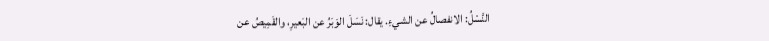النَّسْلُ: الانفصالُ عن الشيءِ. يقال: نَسَلَ الوَبَرُ عن البَعيرِ، والقَمِيصُ عن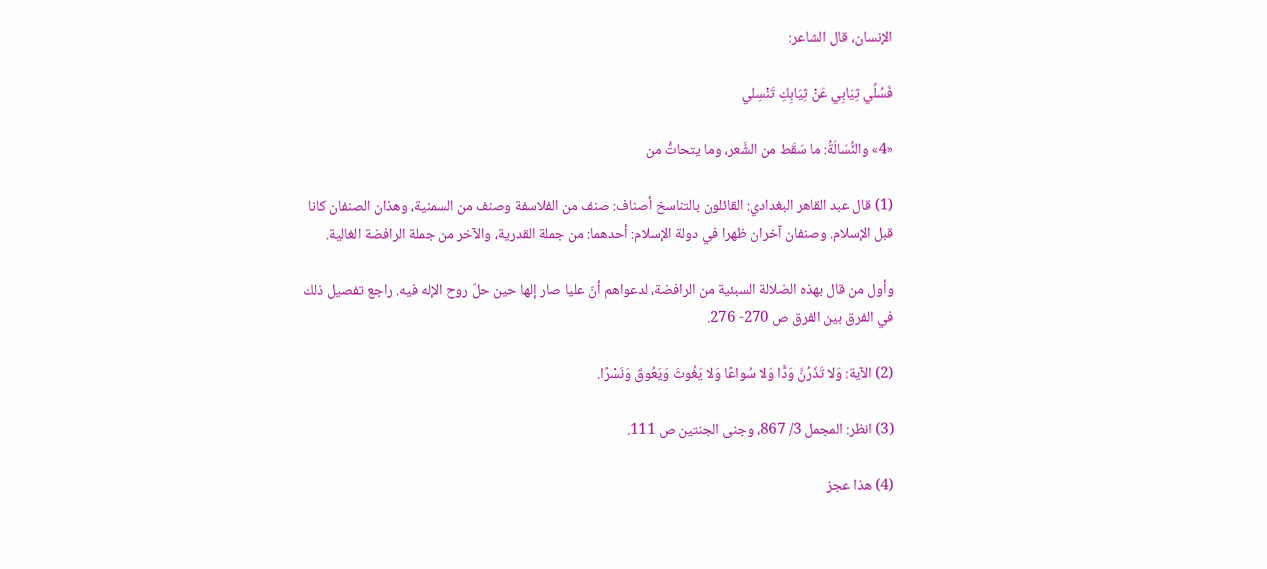الإنسان، قال الشاعر:

فَسُلِّي ثِيَابِي عَنْ ثِيَابِكِ تَنْسِلي

«4» والنُّسَالَةُ: ما سَقَط من الشَّعر، وما يتحاتُّ من

(1) قال عبد القاهر البغدادي: القائلون بالتناسخ أصناف: صنف من الفلاسفة وصنف من السمنية، وهذان الصنفان كانا قبل الإسلام. وصنفان آخران ظهرا في دولة الإسلام: أحدهما: من جملة القدرية، والآخر من جملة الرافضة الغالية.

وأول من قال بهذه الضلالة السبئية من الرافضة، لدعواهم أنّ عليا صار إلها حين حلّ روح الإله فيه. راجع تفصيل ذلك في الفرق بين الفرق ص 270- 276.

(2) الآية: وَلا تَذَرُنَّ وَدًّا وَلا سُواعًا وَلا يَغُوثَ وَيَعُوقَ وَنَسْرًا.

(3) انظر: المجمل 3/ 867، وجنى الجنتين ص 111.

(4) هذا عجز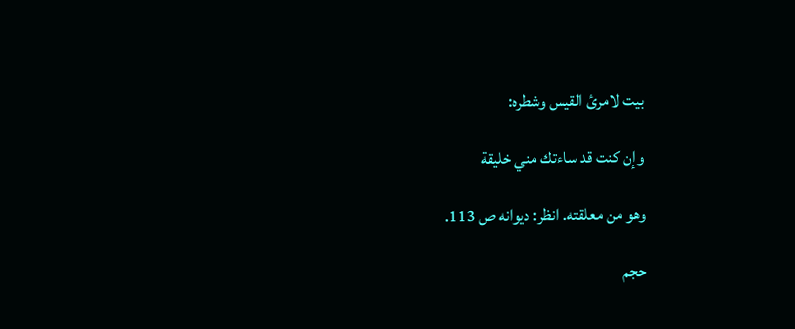بيت لامرئ القيس وشطره:

وإن كنت قد ساءتك مني خليقة

وهو من معلقته. انظر: ديوانه ص 113.

حجم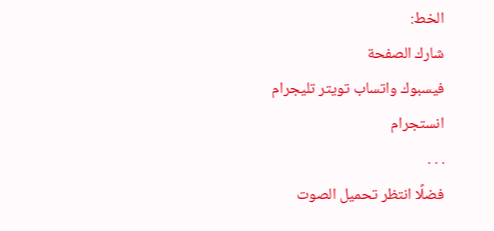الخط:
شارك الصفحة
فيسبوك واتساب تويتر تليجرام انستجرام
. . .
فضلًا انتظر تحميل الصوت